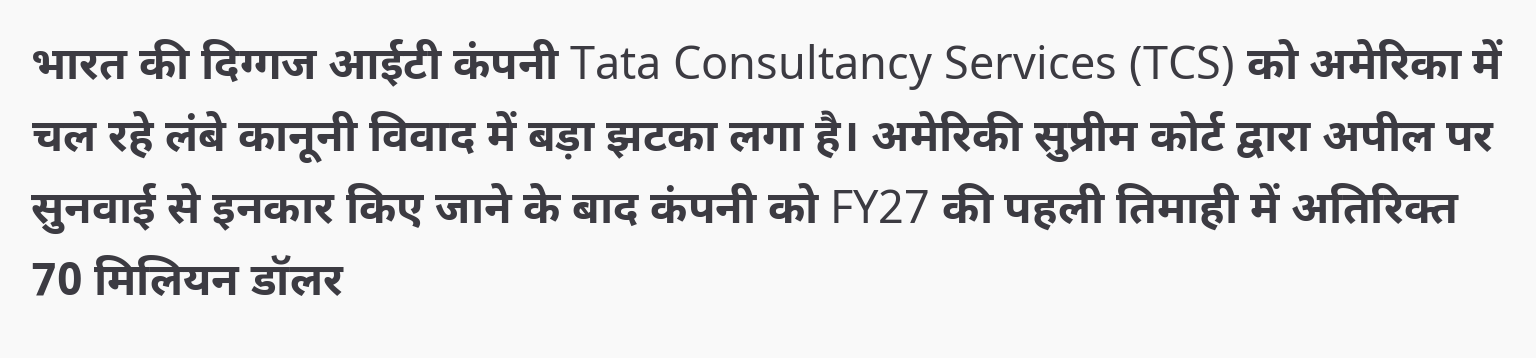भारत की दिग्गज आईटी कंपनी Tata Consultancy Services (TCS) को अमेरिका में चल रहे लंबे कानूनी विवाद में बड़ा झटका लगा है। अमेरिकी सुप्रीम कोर्ट द्वारा अपील पर सुनवाई से इनकार किए जाने के बाद कंपनी को FY27 की पहली तिमाही में अतिरिक्त 70 मिलियन डॉलर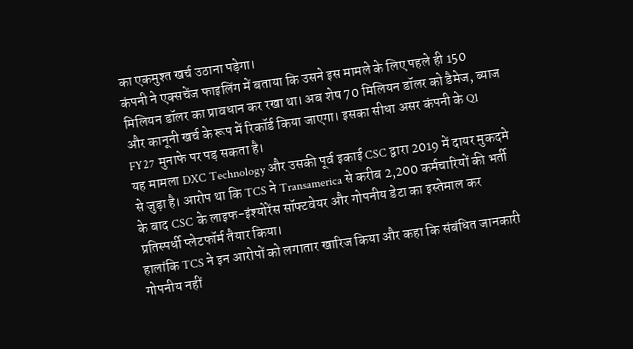का एकमुश्त खर्च उठाना पड़ेगा।
कंपनी ने एक्सचेंज फाइलिंग में बताया कि उसने इस मामले के लिए पहले ही 150 मिलियन डॉलर का प्रावधान कर रखा था। अब शेष 70 मिलियन डॉलर को डैमेज, ब्याज और कानूनी खर्च के रूप में रिकॉर्ड किया जाएगा। इसका सीधा असर कंपनी के Q1 FY27 मुनाफे पर पड़ सकता है।
यह मामला DXC Technology और उसकी पूर्व इकाई CSC द्वारा 2019 में दायर मुकदमे से जुड़ा है। आरोप था कि TCS ने Transamerica से करीब 2,200 कर्मचारियों की भर्ती के बाद CSC के लाइफ-इंश्योरेंस सॉफ्टवेयर और गोपनीय डेटा का इस्तेमाल कर प्रतिस्पर्धी प्लेटफॉर्म तैयार किया।
हालांकि TCS ने इन आरोपों को लगातार खारिज किया और कहा कि संबंधित जानकारी गोपनीय नहीं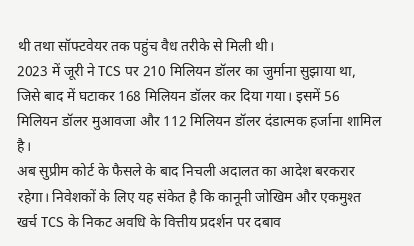थी तथा सॉफ्टवेयर तक पहुंच वैध तरीके से मिली थी।
2023 में जूरी ने TCS पर 210 मिलियन डॉलर का जुर्माना सुझाया था, जिसे बाद में घटाकर 168 मिलियन डॉलर कर दिया गया। इसमें 56 मिलियन डॉलर मुआवजा और 112 मिलियन डॉलर दंडात्मक हर्जाना शामिल है।
अब सुप्रीम कोर्ट के फैसले के बाद निचली अदालत का आदेश बरकरार रहेगा। निवेशकों के लिए यह संकेत है कि कानूनी जोखिम और एकमुश्त खर्च TCS के निकट अवधि के वित्तीय प्रदर्शन पर दबाव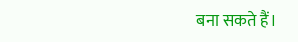बना सकते हैं।